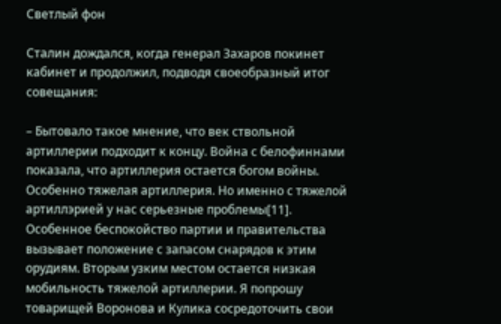Светлый фон

Сталин дождался, когда генерал Захаров покинет кабинет и продолжил, подводя своеобразный итог совещания:

– Бытовало такое мнение, что век ствольной артиллерии подходит к концу. Война с белофиннами показала, что артиллерия остается богом войны. Особенно тяжелая артиллерия. Но именно с тяжелой артиллэрией у нас серьезные проблемы[11]. Особенное беспокойство партии и правительства вызывает положение с запасом снарядов к этим орудиям. Вторым узким местом остается низкая мобильность тяжелой артиллерии. Я попрошу товарищей Воронова и Кулика сосредоточить свои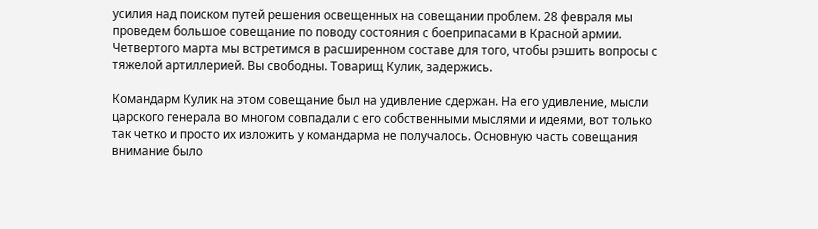усилия над поиском путей решения освещенных на совещании проблем. 28 февраля мы проведем большое совещание по поводу состояния с боеприпасами в Красной армии. Четвертого марта мы встретимся в расширенном составе для того, чтобы рэшить вопросы с тяжелой артиллерией. Вы свободны. Товарищ Кулик, задержись.

Командарм Кулик на этом совещание был на удивление сдержан. На его удивление, мысли царского генерала во многом совпадали с его собственными мыслями и идеями, вот только так четко и просто их изложить у командарма не получалось. Основную часть совещания внимание было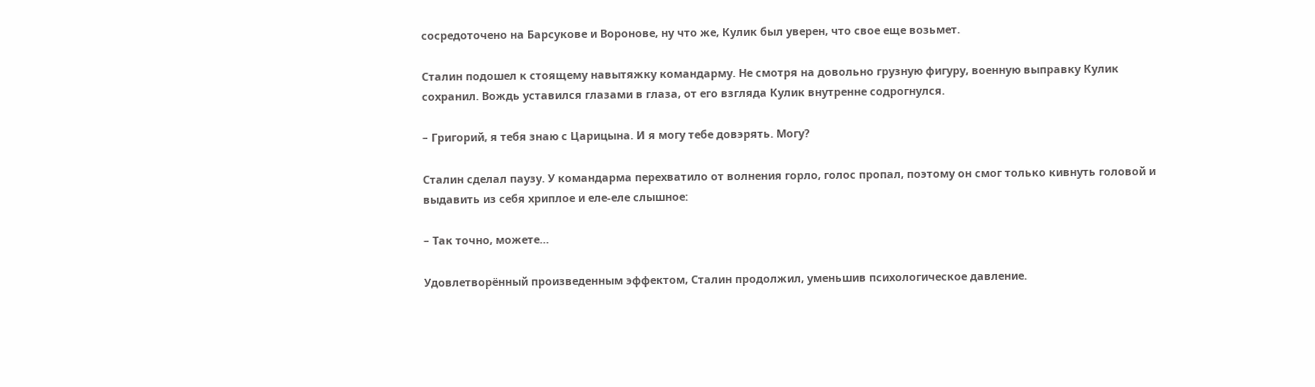сосредоточено на Барсукове и Воронове, ну что же, Кулик был уверен, что свое еще возьмет.

Сталин подошел к стоящему навытяжку командарму. Не смотря на довольно грузную фигуру, военную выправку Кулик сохранил. Вождь уставился глазами в глаза, от его взгляда Кулик внутренне содрогнулся.

– Григорий, я тебя знаю с Царицына. И я могу тебе довэрять. Могу?

Сталин сделал паузу. У командарма перехватило от волнения горло, голос пропал, поэтому он смог только кивнуть головой и выдавить из себя хриплое и еле-еле слышное:

– Так точно, можете…

Удовлетворённый произведенным эффектом, Сталин продолжил, уменьшив психологическое давление.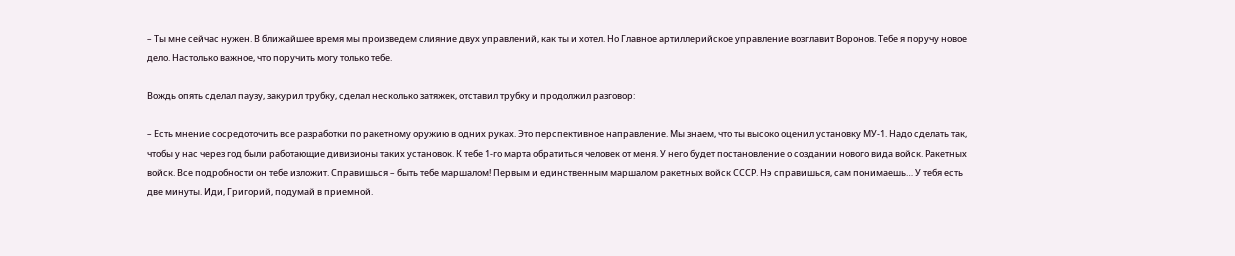– Ты мне сейчас нужен. В ближайшее время мы произведем слияние двух управлений, как ты и хотел. Но Главное артиллерийское управление возглавит Воронов. Тебе я поручу новое дело. Настолько важное, что поручить могу только тебе.

Вождь опять сделал паузу, закурил трубку, сделал несколько затяжек, отставил трубку и продолжил разговор:

– Есть мнение сосредоточить все разработки по ракетному оружию в одних руках. Это перспективное направление. Мы знаем, что ты высоко оценил установку МУ-1. Надо сделать так, чтобы у нас через год были работающие дивизионы таких установок. К тебе 1-го марта обратиться человек от меня. У него будет постановление о создании нового вида войск. Ракетных войск. Все подробности он тебе изложит. Справишься – быть тебе маршалом! Первым и единственным маршалом ракетных войск СССР. Нэ справишься, сам понимаешь… У тебя есть две минуты. Иди, Григорий, подумай в приемной.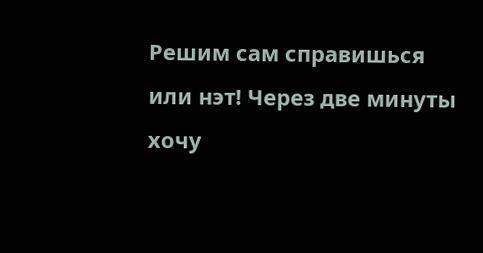Решим сам справишься или нэт! Через две минуты хочу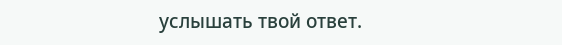услышать твой ответ.